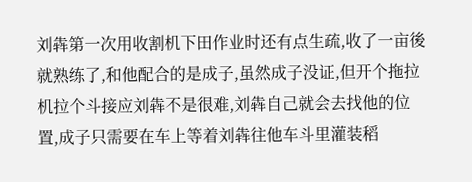刘犇第一次用收割机下田作业时还有点生疏,收了一亩後就熟练了,和他配合的是成子,虽然成子没证,但开个拖拉机拉个斗接应刘犇不是很难,刘犇自己就会去找他的位置,成子只需要在车上等着刘犇往他车斗里灌装稻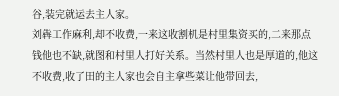谷,装完就运去主人家。
刘犇工作麻利,却不收费,一来这收割机是村里集资买的,二来那点钱他也不缺,就图和村里人打好关系。当然村里人也是厚道的,他这不收费,收了田的主人家也会自主拿些菜让他带回去,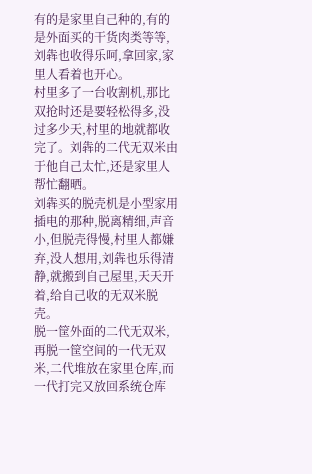有的是家里自己种的,有的是外面买的干货肉类等等,刘犇也收得乐呵,拿回家,家里人看着也开心。
村里多了一台收割机,那比双抢时还是要轻松得多,没过多少天,村里的地就都收完了。刘犇的二代无双米由于他自己太忙,还是家里人帮忙翻晒。
刘犇买的脱壳机是小型家用插电的那种,脱离精细,声音小,但脱壳得慢,村里人都嫌弃,没人想用,刘犇也乐得清静,就搬到自己屋里,天天开着,给自己收的无双米脱壳。
脱一筐外面的二代无双米,再脱一筐空间的一代无双米,二代堆放在家里仓库,而一代打完又放回系统仓库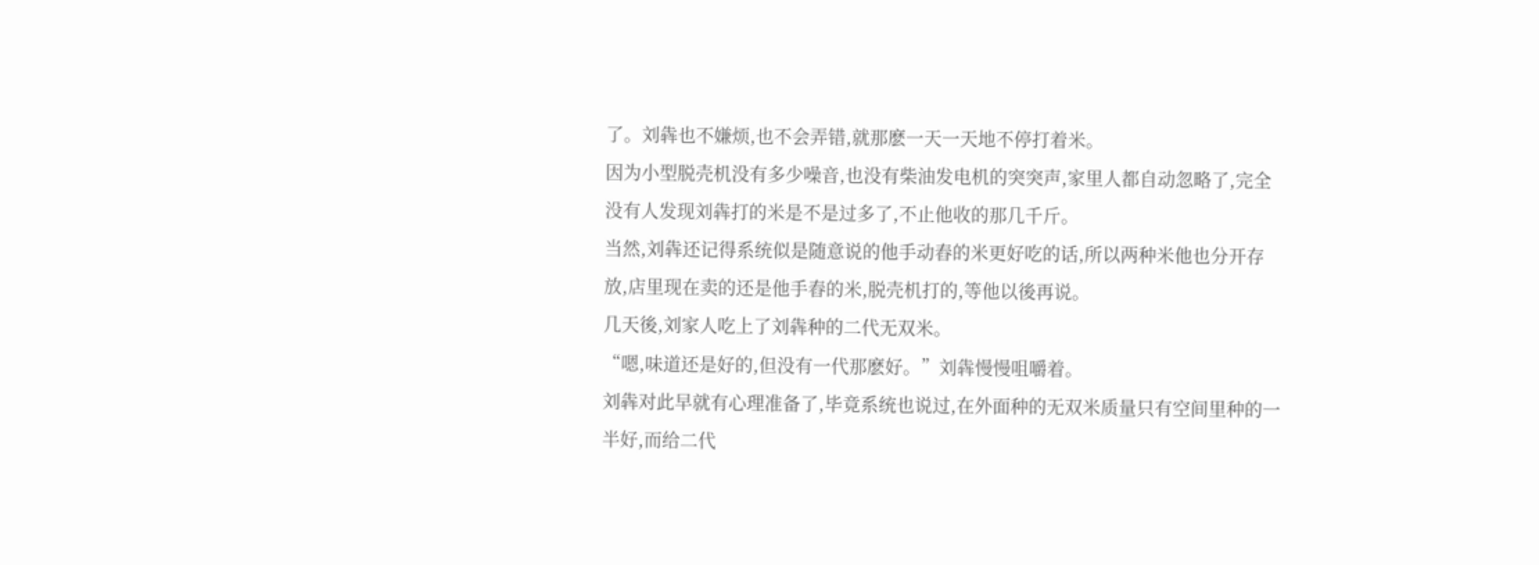了。刘犇也不嫌烦,也不会弄错,就那麽一天一天地不停打着米。
因为小型脱壳机没有多少噪音,也没有柴油发电机的突突声,家里人都自动忽略了,完全没有人发现刘犇打的米是不是过多了,不止他收的那几千斤。
当然,刘犇还记得系统似是随意说的他手动舂的米更好吃的话,所以两种米他也分开存放,店里现在卖的还是他手舂的米,脱壳机打的,等他以後再说。
几天後,刘家人吃上了刘犇种的二代无双米。
“嗯,味道还是好的,但没有一代那麽好。”刘犇慢慢咀嚼着。
刘犇对此早就有心理准备了,毕竟系统也说过,在外面种的无双米质量只有空间里种的一半好,而给二代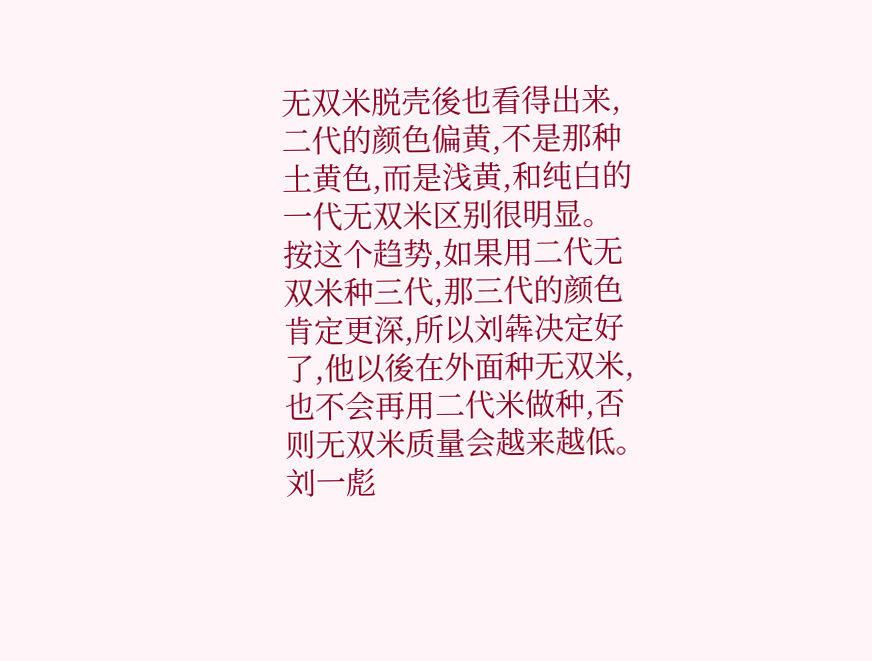无双米脱壳後也看得出来,二代的颜色偏黄,不是那种土黄色,而是浅黄,和纯白的一代无双米区别很明显。
按这个趋势,如果用二代无双米种三代,那三代的颜色肯定更深,所以刘犇决定好了,他以後在外面种无双米,也不会再用二代米做种,否则无双米质量会越来越低。
刘一彪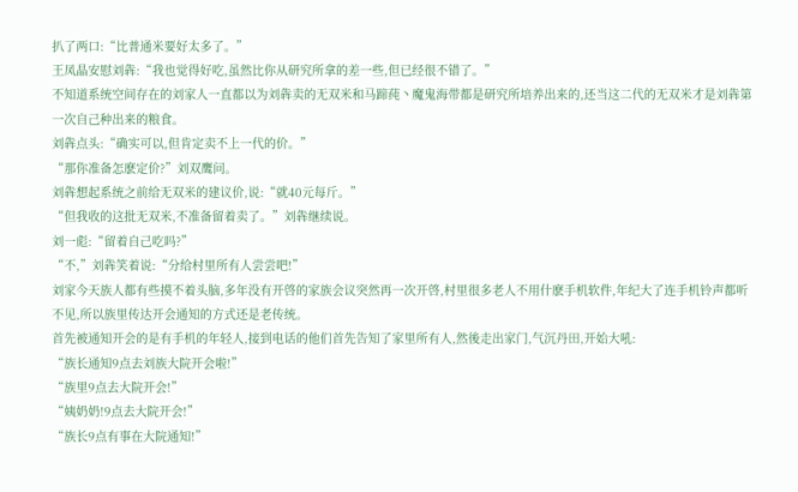扒了两口:“比普通米要好太多了。”
王凤晶安慰刘犇:“我也觉得好吃,虽然比你从研究所拿的差一些,但已经很不错了。”
不知道系统空间存在的刘家人一直都以为刘犇卖的无双米和马蹄莼丶魔鬼海带都是研究所培养出来的,还当这二代的无双米才是刘犇第一次自己种出来的粮食。
刘犇点头:“确实可以,但肯定卖不上一代的价。”
“那你准备怎麽定价?”刘双鹰问。
刘犇想起系统之前给无双米的建议价,说:“就40元每斤。”
“但我收的这批无双米,不准备留着卖了。”刘犇继续说。
刘一彪:“留着自己吃吗?”
“不,”刘犇笑着说:“分给村里所有人尝尝吧!”
刘家今天族人都有些摸不着头脑,多年没有开啓的家族会议突然再一次开啓,村里很多老人不用什麽手机软件,年纪大了连手机铃声都听不见,所以族里传达开会通知的方式还是老传统。
首先被通知开会的是有手机的年轻人,接到电话的他们首先告知了家里所有人,然後走出家门,气沉丹田,开始大吼:
“族长通知9点去刘族大院开会啦!”
“族里9点去大院开会!”
“姨奶奶!9点去大院开会!”
“族长9点有事在大院通知!”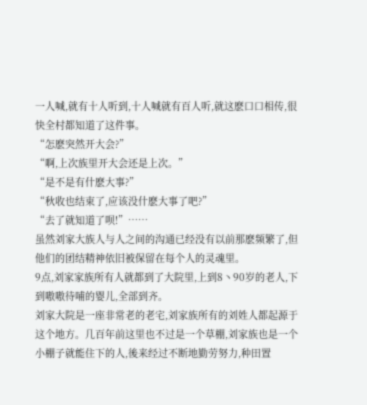一人喊,就有十人听到,十人喊就有百人听,就这麽口口相传,很快全村都知道了这件事。
“怎麽突然开大会?”
“啊,上次族里开大会还是上次。”
“是不是有什麽大事?”
“秋收也结束了,应该没什麽大事了吧?”
“去了就知道了呗!”……
虽然刘家大族人与人之间的沟通已经没有以前那麽频繁了,但他们的团结精神依旧被保留在每个人的灵魂里。
9点,刘家家族所有人就都到了大院里,上到8丶90岁的老人,下到嗷嗷待哺的婴儿,全部到齐。
刘家大院是一座非常老的老宅,刘家族所有的刘姓人都起源于这个地方。几百年前这里也不过是一个草棚,刘家族也是一个小棚子就能住下的人,後来经过不断地勤劳努力,种田置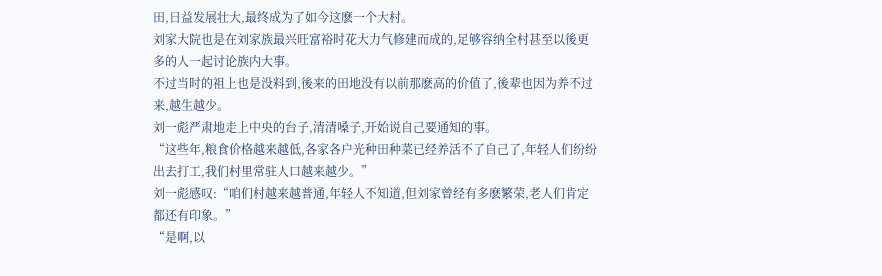田,日益发展壮大,最终成为了如今这麽一个大村。
刘家大院也是在刘家族最兴旺富裕时花大力气修建而成的,足够容纳全村甚至以後更多的人一起讨论族内大事。
不过当时的祖上也是没料到,後来的田地没有以前那麽高的价值了,後辈也因为养不过来,越生越少。
刘一彪严肃地走上中央的台子,清清嗓子,开始说自己要通知的事。
“这些年,粮食价格越来越低,各家各户光种田种菜已经养活不了自己了,年轻人们纷纷出去打工,我们村里常驻人口越来越少。”
刘一彪感叹:“咱们村越来越普通,年轻人不知道,但刘家曾经有多麽繁荣,老人们肯定都还有印象。”
“是啊,以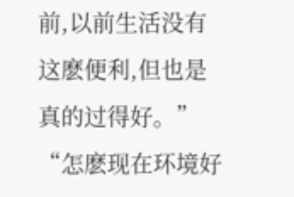前,以前生活没有这麽便利,但也是真的过得好。”
“怎麽现在环境好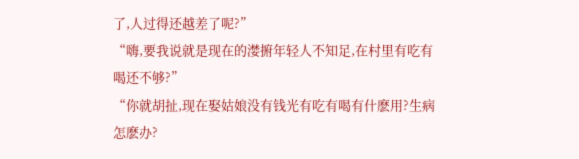了,人过得还越差了呢?”
“嗨,要我说就是现在的漤捬年轻人不知足,在村里有吃有喝还不够?”
“你就胡扯,现在娶姑娘没有钱光有吃有喝有什麽用?生病怎麽办?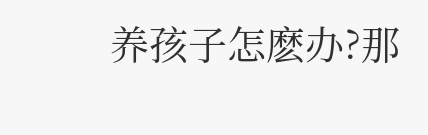养孩子怎麽办?那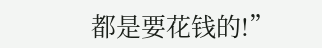都是要花钱的!”